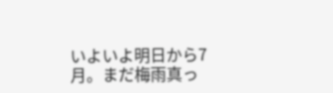いよいよ明日から7月。まだ梅雨真っ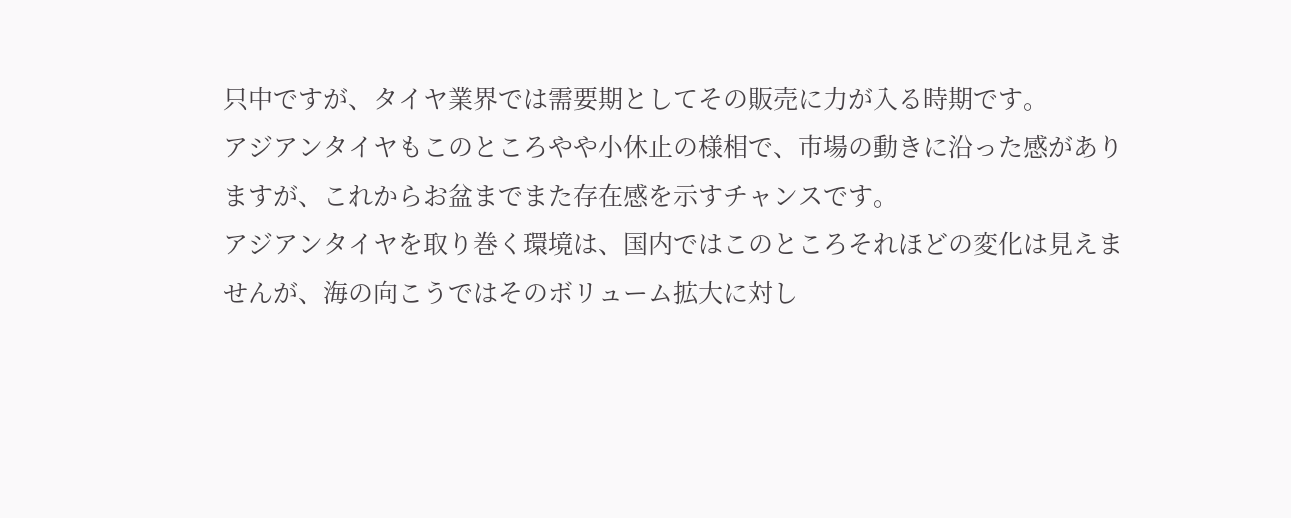只中ですが、タイヤ業界では需要期としてその販売に力が入る時期です。
アジアンタイヤもこのところやや小休止の様相で、市場の動きに沿った感がありますが、これからお盆までまた存在感を示すチャンスです。
アジアンタイヤを取り巻く環境は、国内ではこのところそれほどの変化は見えませんが、海の向こうではそのボリューム拡大に対し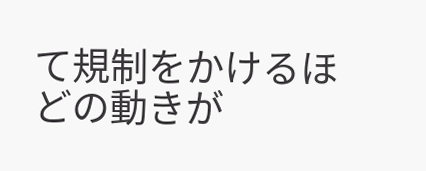て規制をかけるほどの動きが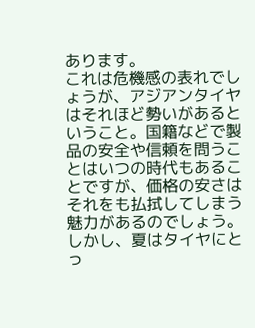あります。
これは危機感の表れでしょうが、アジアンタイヤはそれほど勢いがあるということ。国籍などで製品の安全や信頼を問うことはいつの時代もあることですが、価格の安さはそれをも払拭してしまう魅力があるのでしょう。
しかし、夏はタイヤにとっ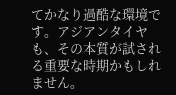てかなり過酷な環境です。アジアンタイヤも、その本質が試される重要な時期かもしれません。